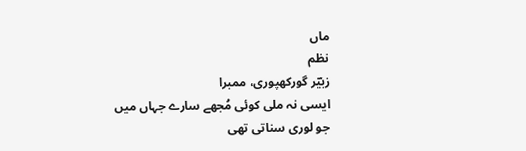ماں
نظم
زبیؔر گورکھپوری، ممبرا
ایسی نہ ملی کوئی مُجھے سارے جہاں میں
جو لوری سناتی تھی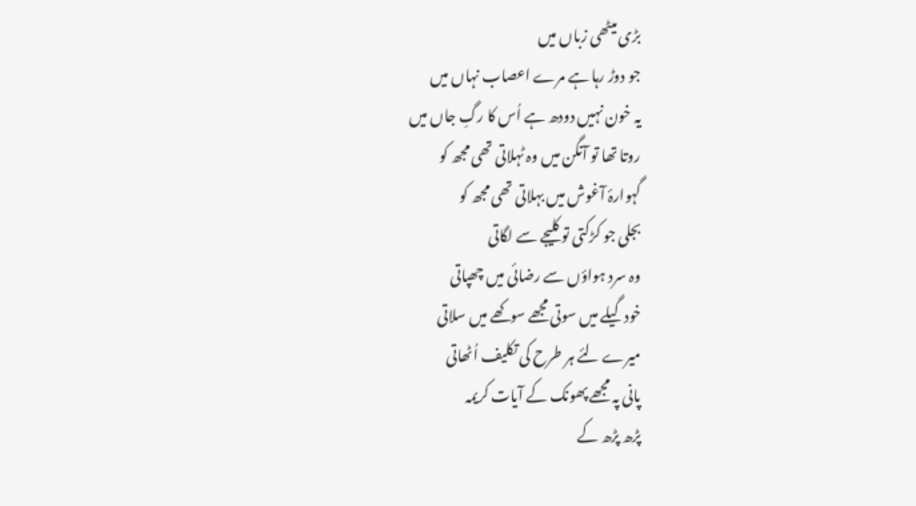بڑی میٹھی زباں میں
جو دوڑ رہا ہے مرے اعصاب نہاں میں
یہ خون نہیں دودھ ہے اُس کا رگِ جاں میں
روتا تھا تو آنگن میں وہ ٹہلاتی تھی مجھ کو
گہوارۂ آغوش میں بہلاتی تھی مجھ کو
بجلی جو کڑکتی تو کلیجے سے لگاتی
وہ سرد ہواؤں سے رضائی میں چھپاتی
خود گیلے میں سوتی مجھے سوکھے میں سلاتی
میرے لئے ہر طرح کی تکلیف اُٹھاتی
پانی پہ مجھے پھونک کے آیات کریمہ
پڑھ پڑھ کے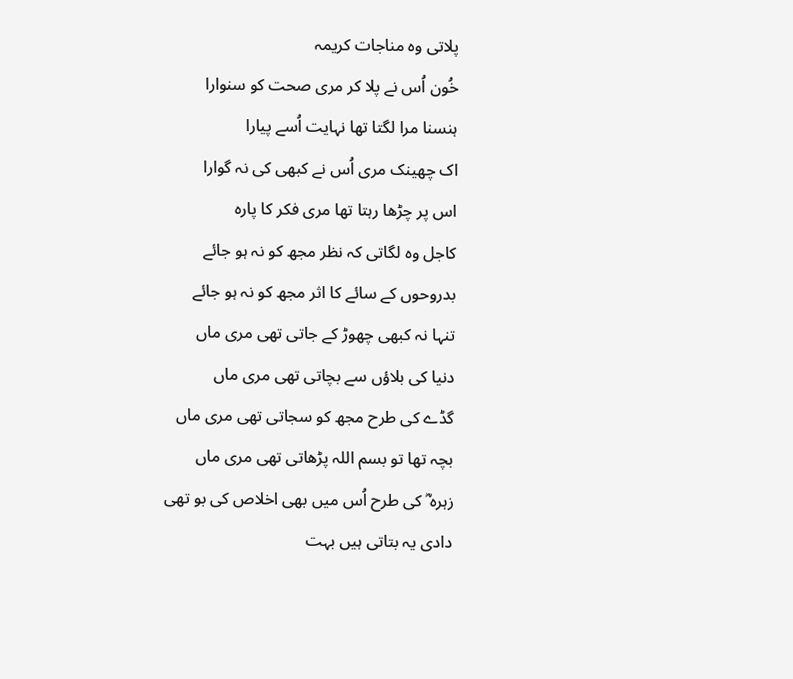پلاتی وہ مناجات کریمہ
خُون اُس نے پلا کر مری صحت کو سنوارا
ہنسنا مرا لگتا تھا نہایت اُسے پیارا
اک چھینک مری اُس نے کبھی کی نہ گوارا
اس پر چڑھا رہتا تھا مری فکر کا پارہ
کاجل وہ لگاتی کہ نظر مجھ کو نہ ہو جائے
بدروحوں کے سائے کا اثر مجھ کو نہ ہو جائے
تنہا نہ کبھی چھوڑ کے جاتی تھی مری ماں
دنیا کی بلاؤں سے بچاتی تھی مری ماں
گڈے کی طرح مجھ کو سجاتی تھی مری ماں
بچہ تھا تو بسم اللہ پڑھاتی تھی مری ماں
زہرہ ؓ کی طرح اُس میں بھی اخلاص کی بو تھی
دادی یہ بتاتی ہیں بہت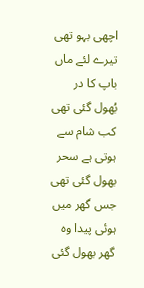اچھی بہو تھی
تیرے لئے ماں باپ کا در بُھول گئی تھی
کب شام سے ہوتی ہے سحر بھول گئی تھی
جس گھر میں ہوئی پیدا وہ گھر بھول گئی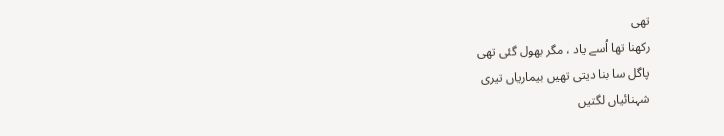تھی
رکھنا تھا اُسے یاد ، مگر بھول گئی تھی
پاگل سا بنا دیتی تھیں بیماریاں تیری
شہنائیاں لگتیں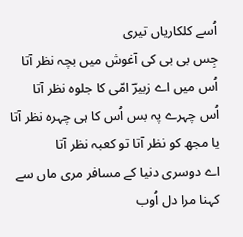اُسے کلکاریاں تیری
جِس بی بی کی آغوش میں بچہ نظر آتا
اُس میں اے زبیرؔ امّی کا جلوہ نظر آتا
اُس چہرے پہ بس اُس کا ہی چہرہ نظر آتا
یا مجھ کو نظر آتا تو کعبہ نظر آتا
اے دوسری دنیا کے مسافر مری ماں سے
کہنا مرا دل اُوب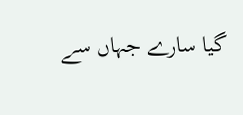گیا سارے جہاں سے